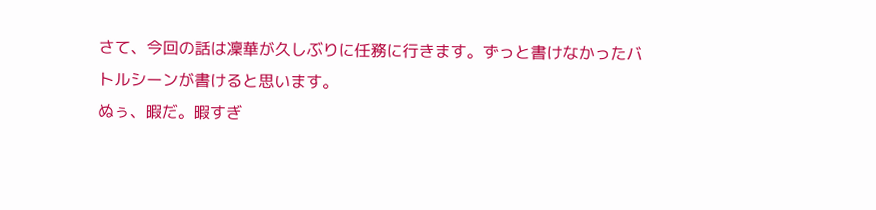さて、今回の話は凜華が久しぶりに任務に行きます。ずっと書けなかったバトルシーンが書けると思います。
ぬぅ、暇だ。暇すぎ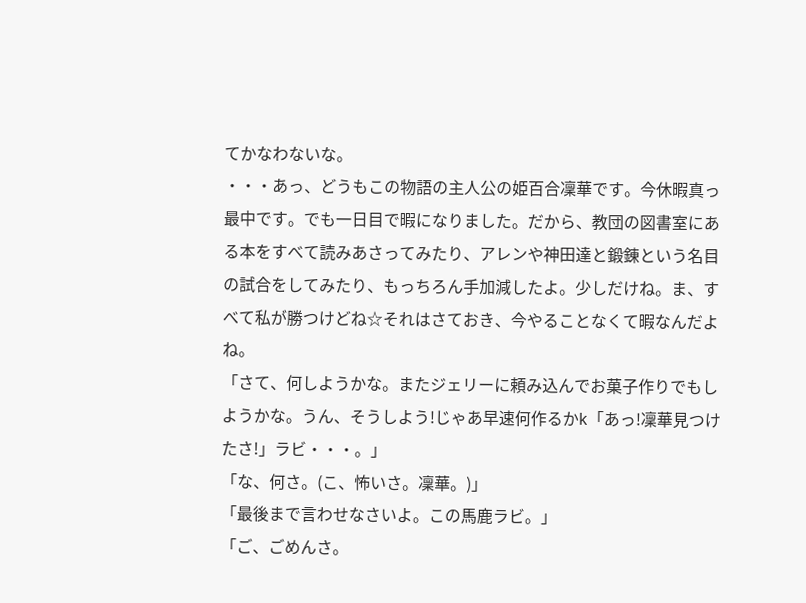てかなわないな。
・・・あっ、どうもこの物語の主人公の姫百合凜華です。今休暇真っ最中です。でも一日目で暇になりました。だから、教団の図書室にある本をすべて読みあさってみたり、アレンや神田達と鍛錬という名目の試合をしてみたり、もっちろん手加減したよ。少しだけね。ま、すべて私が勝つけどね☆それはさておき、今やることなくて暇なんだよね。
「さて、何しようかな。またジェリーに頼み込んでお菓子作りでもしようかな。うん、そうしよう!じゃあ早速何作るかk「あっ!凜華見つけたさ!」ラビ・・・。」
「な、何さ。(こ、怖いさ。凜華。)」
「最後まで言わせなさいよ。この馬鹿ラビ。」
「ご、ごめんさ。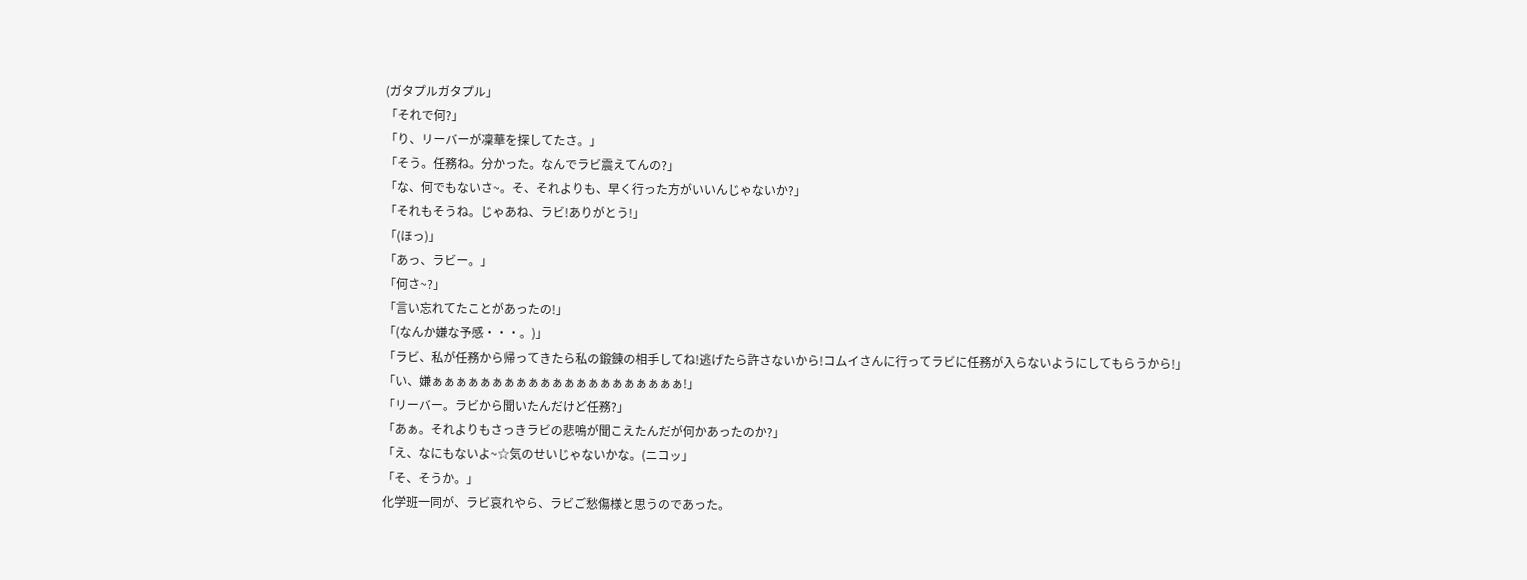(ガタプルガタプル」
「それで何?」
「り、リーバーが凜華を探してたさ。」
「そう。任務ね。分かった。なんでラビ震えてんの?」
「な、何でもないさ~。そ、それよりも、早く行った方がいいんじゃないか?」
「それもそうね。じゃあね、ラビ!ありがとう!」
「(ほっ)」
「あっ、ラビー。」
「何さ~?」
「言い忘れてたことがあったの!」
「(なんか嫌な予感・・・。)」
「ラビ、私が任務から帰ってきたら私の鍛錬の相手してね!逃げたら許さないから!コムイさんに行ってラビに任務が入らないようにしてもらうから!」
「い、嫌ぁぁぁぁぁぁぁぁぁぁぁぁぁぁぁぁぁぁぁぁぁ!」
「リーバー。ラビから聞いたんだけど任務?」
「あぁ。それよりもさっきラビの悲鳴が聞こえたんだが何かあったのか?」
「え、なにもないよ~☆気のせいじゃないかな。(ニコッ」
「そ、そうか。」
化学班一同が、ラビ哀れやら、ラビご愁傷様と思うのであった。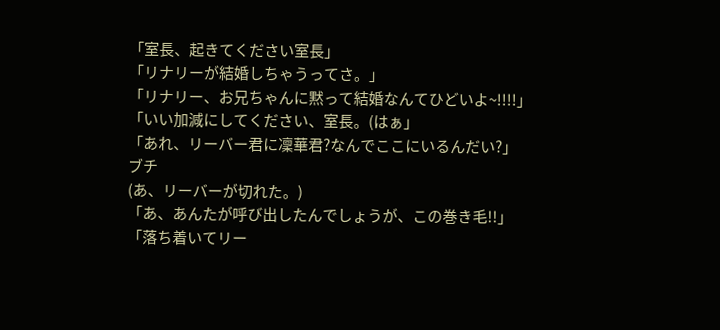「室長、起きてください室長」
「リナリーが結婚しちゃうってさ。」
「リナリー、お兄ちゃんに黙って結婚なんてひどいよ~!!!!」
「いい加減にしてください、室長。(はぁ」
「あれ、リーバー君に凜華君?なんでここにいるんだい?」
ブチ
(あ、リーバーが切れた。)
「あ、あんたが呼び出したんでしょうが、この巻き毛!!」
「落ち着いてリー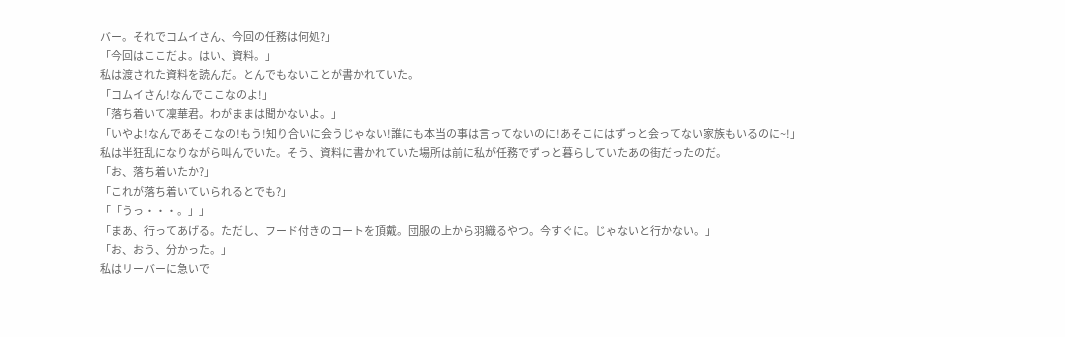バー。それでコムイさん、今回の任務は何処?」
「今回はここだよ。はい、資料。」
私は渡された資料を読んだ。とんでもないことが書かれていた。
「コムイさん!なんでここなのよ!」
「落ち着いて凜華君。わがままは聞かないよ。」
「いやよ!なんであそこなの!もう!知り合いに会うじゃない!誰にも本当の事は言ってないのに!あそこにはずっと会ってない家族もいるのに~!」
私は半狂乱になりながら叫んでいた。そう、資料に書かれていた場所は前に私が任務でずっと暮らしていたあの街だったのだ。
「お、落ち着いたか?」
「これが落ち着いていられるとでも?」
「「うっ・・・。」」
「まあ、行ってあげる。ただし、フード付きのコートを頂戴。団服の上から羽織るやつ。今すぐに。じゃないと行かない。」
「お、おう、分かった。」
私はリーバーに急いで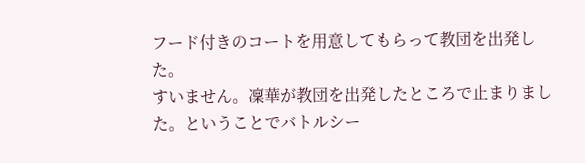フード付きのコートを用意してもらって教団を出発した。
すいません。凜華が教団を出発したところで止まりました。ということでバトルシー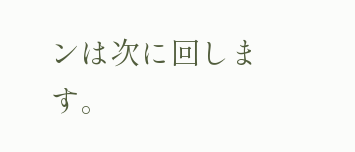ンは次に回します。